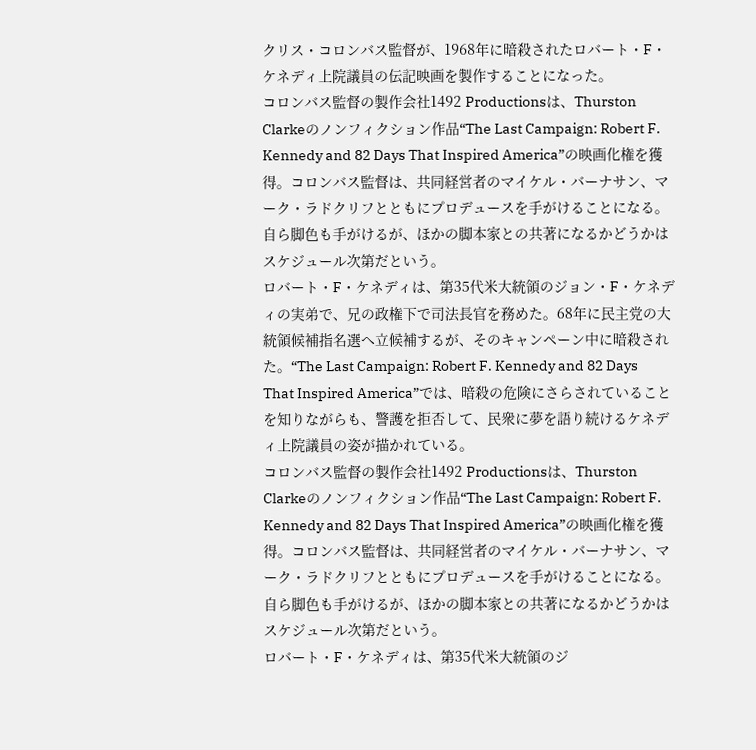クリス・コロンバス監督が、1968年に暗殺されたロバート・F・ケネディ上院議員の伝記映画を製作することになった。
コロンバス監督の製作会社1492 Productionsは、Thurston Clarkeのノンフィクション作品“The Last Campaign: Robert F. Kennedy and 82 Days That Inspired America”の映画化権を獲得。コロンバス監督は、共同経営者のマイケル・バーナサン、マーク・ラドクリフとともにプロデュースを手がけることになる。自ら脚色も手がけるが、ほかの脚本家との共著になるかどうかはスケジュール次第だという。
ロバート・F・ケネディは、第35代米大統領のジョン・F・ケネディの実弟で、兄の政権下で司法長官を務めた。68年に民主党の大統領候補指名選へ立候補するが、そのキャンペーン中に暗殺された。“The Last Campaign: Robert F. Kennedy and 82 Days That Inspired America”では、暗殺の危険にさらされていることを知りながらも、警護を拒否して、民衆に夢を語り続けるケネディ上院議員の姿が描かれている。
コロンバス監督の製作会社1492 Productionsは、Thurston Clarkeのノンフィクション作品“The Last Campaign: Robert F. Kennedy and 82 Days That Inspired America”の映画化権を獲得。コロンバス監督は、共同経営者のマイケル・バーナサン、マーク・ラドクリフとともにプロデュースを手がけることになる。自ら脚色も手がけるが、ほかの脚本家との共著になるかどうかはスケジュール次第だという。
ロバート・F・ケネディは、第35代米大統領のジ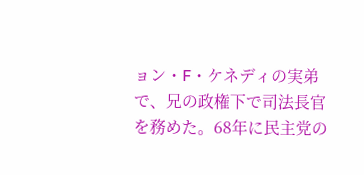ョン・F・ケネディの実弟で、兄の政権下で司法長官を務めた。68年に民主党の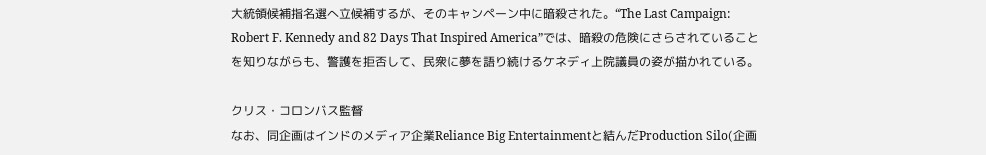大統領候補指名選へ立候補するが、そのキャンペーン中に暗殺された。“The Last Campaign: Robert F. Kennedy and 82 Days That Inspired America”では、暗殺の危険にさらされていることを知りながらも、警護を拒否して、民衆に夢を語り続けるケネディ上院議員の姿が描かれている。

クリス・コロンバス監督
なお、同企画はインドのメディア企業Reliance Big Entertainmentと結んだProduction Silo(企画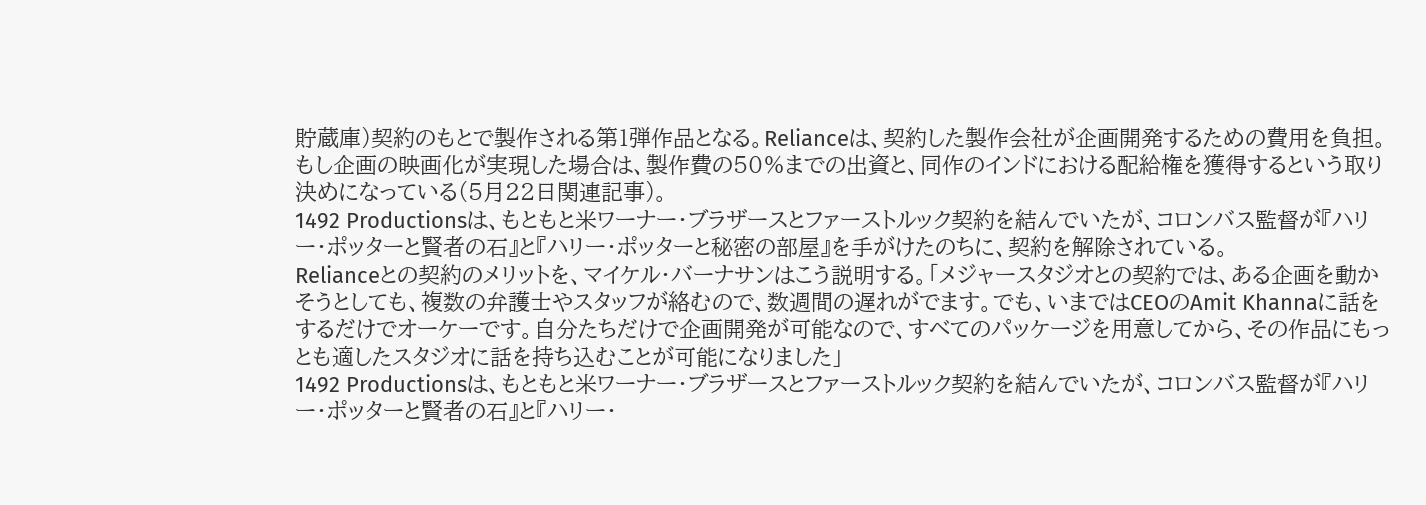貯蔵庫)契約のもとで製作される第1弾作品となる。Relianceは、契約した製作会社が企画開発するための費用を負担。もし企画の映画化が実現した場合は、製作費の50%までの出資と、同作のインドにおける配給権を獲得するという取り決めになっている(5月22日関連記事)。
1492 Productionsは、もともと米ワーナー・ブラザースとファーストルック契約を結んでいたが、コロンバス監督が『ハリー・ポッターと賢者の石』と『ハリー・ポッターと秘密の部屋』を手がけたのちに、契約を解除されている。
Relianceとの契約のメリットを、マイケル・バーナサンはこう説明する。「メジャースタジオとの契約では、ある企画を動かそうとしても、複数の弁護士やスタッフが絡むので、数週間の遅れがでます。でも、いまではCEOのAmit Khannaに話をするだけでオーケーです。自分たちだけで企画開発が可能なので、すべてのパッケージを用意してから、その作品にもっとも適したスタジオに話を持ち込むことが可能になりました」
1492 Productionsは、もともと米ワーナー・ブラザースとファーストルック契約を結んでいたが、コロンバス監督が『ハリー・ポッターと賢者の石』と『ハリー・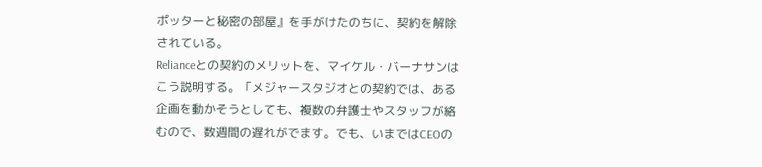ポッターと秘密の部屋』を手がけたのちに、契約を解除されている。
Relianceとの契約のメリットを、マイケル・バーナサンはこう説明する。「メジャースタジオとの契約では、ある企画を動かそうとしても、複数の弁護士やスタッフが絡むので、数週間の遅れがでます。でも、いまではCEOの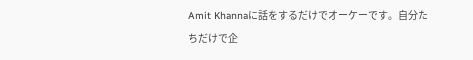Amit Khannaに話をするだけでオーケーです。自分たちだけで企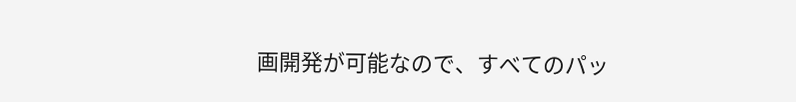画開発が可能なので、すべてのパッ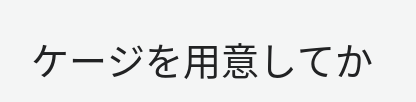ケージを用意してか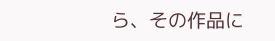ら、その作品に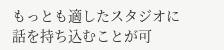もっとも適したスタジオに話を持ち込むことが可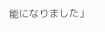能になりました」